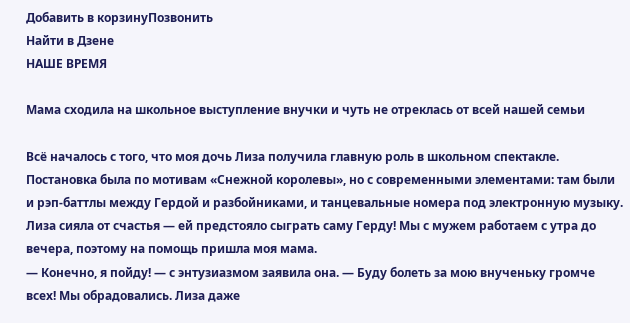Добавить в корзинуПозвонить
Найти в Дзене
НАШЕ ВРЕМЯ

Мама сходила на школьное выступление внучки и чуть не отреклась от всей нашей семьи

Всё началось с того, что моя дочь Лиза получила главную роль в школьном спектакле. Постановка была по мотивам «Снежной королевы», но с современными элементами: там были и рэп‑баттлы между Гердой и разбойниками, и танцевальные номера под электронную музыку. Лиза сияла от счастья — ей предстояло сыграть саму Герду! Мы с мужем работаем с утра до вечера, поэтому на помощь пришла моя мама.
— Конечно, я пойду! — с энтузиазмом заявила она. — Буду болеть за мою внученьку громче всех! Мы обрадовались. Лиза даже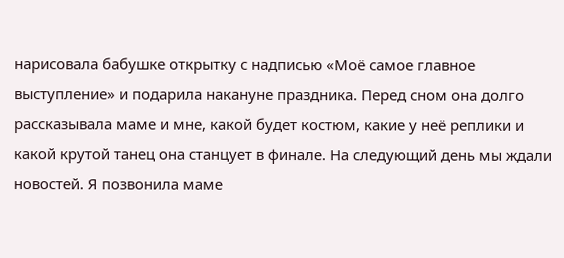нарисовала бабушке открытку с надписью «Моё самое главное выступление» и подарила накануне праздника. Перед сном она долго рассказывала маме и мне, какой будет костюм, какие у неё реплики и какой крутой танец она станцует в финале. На следующий день мы ждали новостей. Я позвонила маме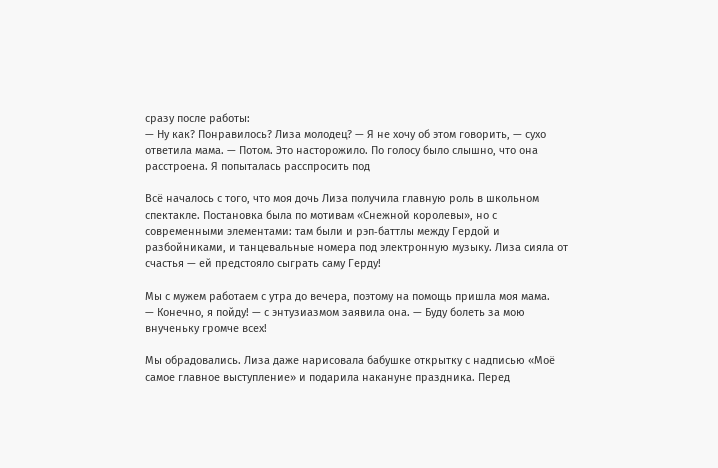сразу после работы:
— Ну как? Понравилось? Лиза молодец? — Я не хочу об этом говорить, — сухо ответила мама. — Потом. Это насторожило. По голосу было слышно, что она расстроена. Я попыталась расспросить под

Всё началось с того, что моя дочь Лиза получила главную роль в школьном спектакле. Постановка была по мотивам «Снежной королевы», но с современными элементами: там были и рэп‑баттлы между Гердой и разбойниками, и танцевальные номера под электронную музыку. Лиза сияла от счастья — ей предстояло сыграть саму Герду!

Мы с мужем работаем с утра до вечера, поэтому на помощь пришла моя мама.
— Конечно, я пойду! — с энтузиазмом заявила она. — Буду болеть за мою внученьку громче всех!

Мы обрадовались. Лиза даже нарисовала бабушке открытку с надписью «Моё самое главное выступление» и подарила накануне праздника. Перед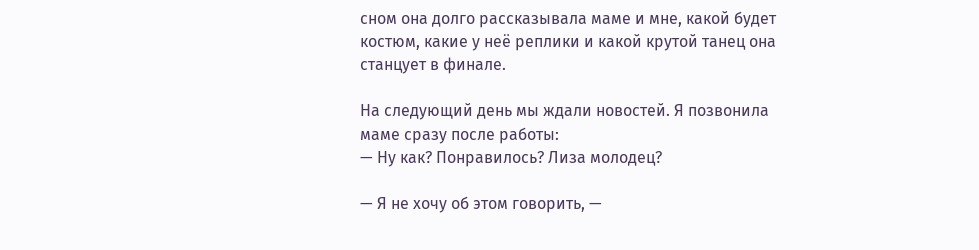сном она долго рассказывала маме и мне, какой будет костюм, какие у неё реплики и какой крутой танец она станцует в финале.

На следующий день мы ждали новостей. Я позвонила маме сразу после работы:
— Ну как? Понравилось? Лиза молодец?

— Я не хочу об этом говорить, —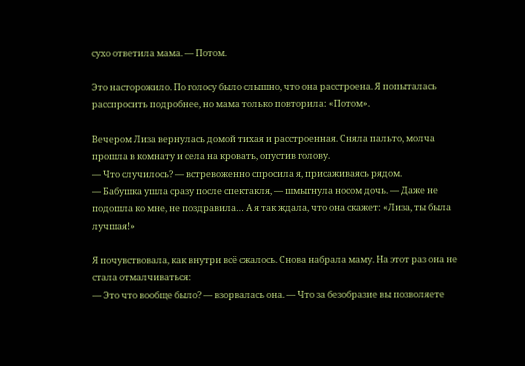сухо ответила мама. — Потом.

Это насторожило. По голосу было слышно, что она расстроена. Я попыталась расспросить подробнее, но мама только повторила: «Потом».

Вечером Лиза вернулась домой тихая и расстроенная. Сняла пальто, молча прошла в комнату и села на кровать, опустив голову.
— Что случилось? — встревоженно спросила я, присаживаясь рядом.
— Бабушка ушла сразу после спектакля, — шмыгнула носом дочь. — Даже не подошла ко мне, не поздравила… А я так ждала, что она скажет: «Лиза, ты была лучшая!»

Я почувствовала, как внутри всё сжалось. Снова набрала маму. На этот раз она не стала отмалчиваться:
— Это что вообще было? — взорвалась она. — Что за безобразие вы позволяете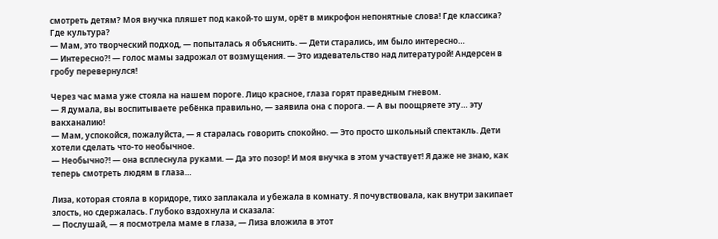смотреть детям? Моя внучка пляшет под какой‑то шум, орёт в микрофон непонятные слова! Где классика? Где культура?
— Мам, это творческий подход, — попыталась я объяснить. — Дети старались, им было интересно…
— Интересно?! — голос мамы задрожал от возмущения. — Это издевательство над литературой! Андерсен в гробу перевернулся!

Через час мама уже стояла на нашем пороге. Лицо красное, глаза горят праведным гневом.
— Я думала, вы воспитываете ребёнка правильно, — заявила она с порога. — А вы поощряете эту… эту вакханалию!
— Мам, успокойся, пожалуйста, — я старалась говорить спокойно. — Это просто школьный спектакль. Дети хотели сделать что‑то необычное.
— Необычно?! — она всплеснула руками. — Да это позор! И моя внучка в этом участвует! Я даже не знаю, как теперь смотреть людям в глаза…

Лиза, которая стояла в коридоре, тихо заплакала и убежала в комнату. Я почувствовала, как внутри закипает злость, но сдержалась. Глубоко вздохнула и сказала:
— Послушай, — я посмотрела маме в глаза, — Лиза вложила в этот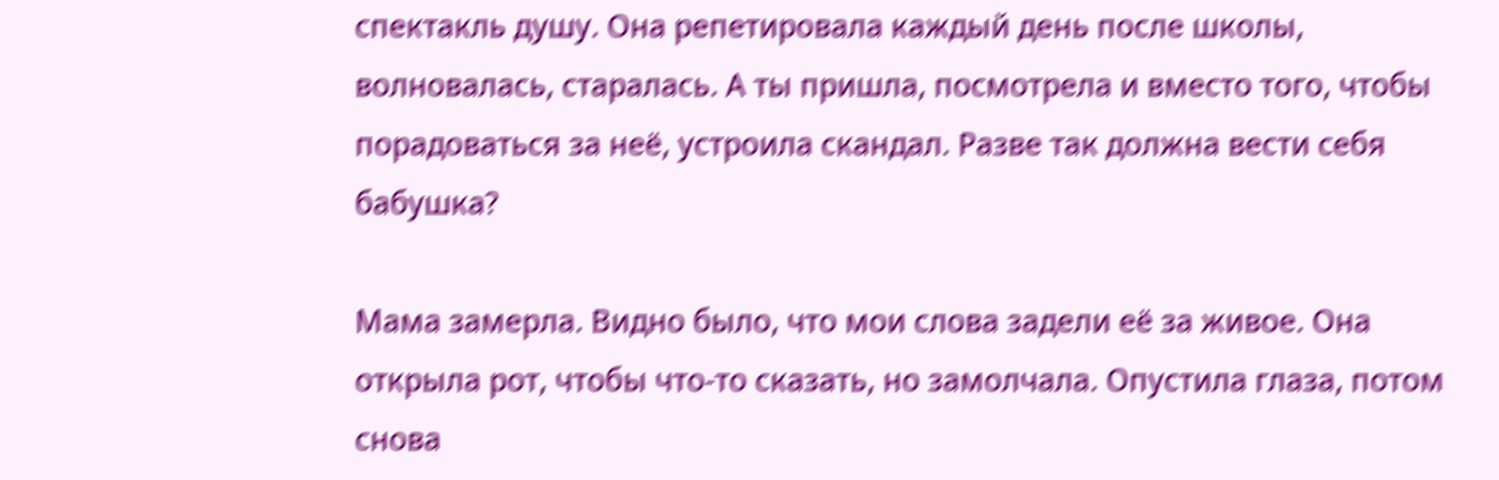спектакль душу. Она репетировала каждый день после школы, волновалась, старалась. А ты пришла, посмотрела и вместо того, чтобы порадоваться за неё, устроила скандал. Разве так должна вести себя бабушка?

Мама замерла. Видно было, что мои слова задели её за живое. Она открыла рот, чтобы что‑то сказать, но замолчала. Опустила глаза, потом снова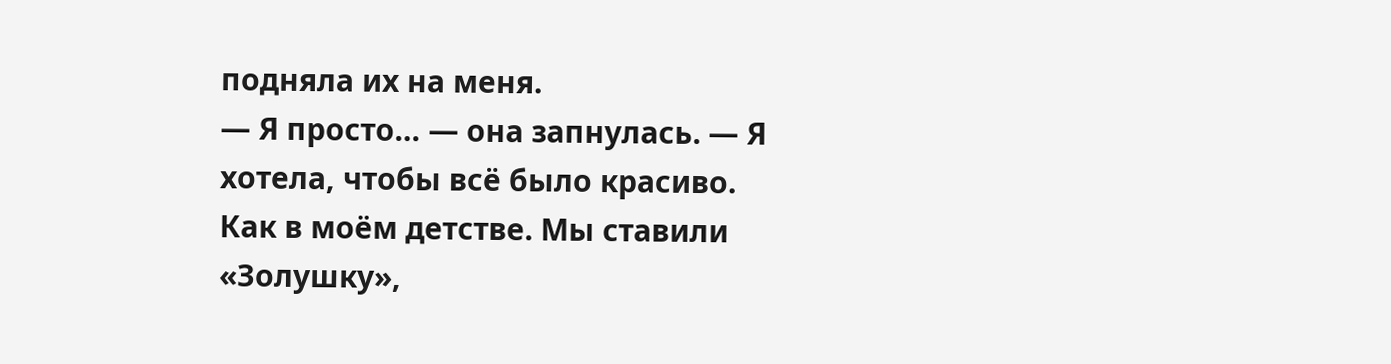подняла их на меня.
— Я просто… — она запнулась. — Я хотела, чтобы всё было красиво. Как в моём детстве. Мы ставили «Золушку»,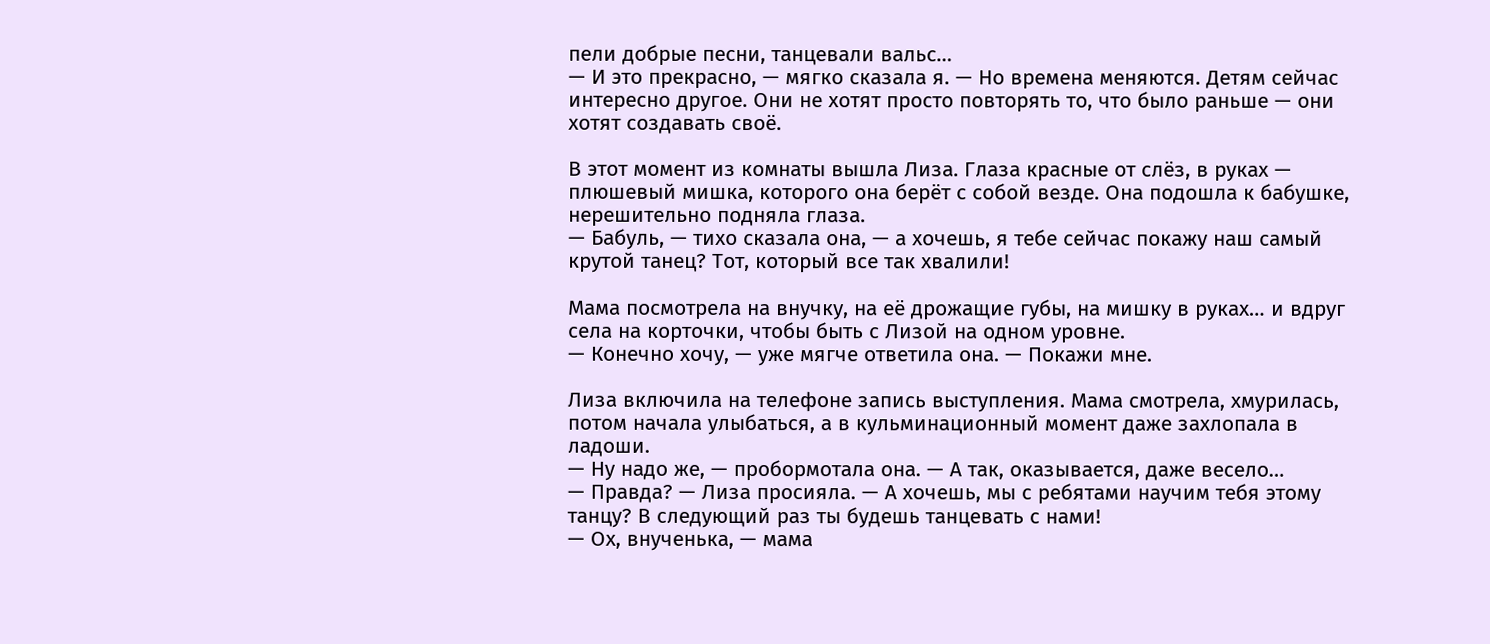пели добрые песни, танцевали вальс…
— И это прекрасно, — мягко сказала я. — Но времена меняются. Детям сейчас интересно другое. Они не хотят просто повторять то, что было раньше — они хотят создавать своё.

В этот момент из комнаты вышла Лиза. Глаза красные от слёз, в руках — плюшевый мишка, которого она берёт с собой везде. Она подошла к бабушке, нерешительно подняла глаза.
— Бабуль, — тихо сказала она, — а хочешь, я тебе сейчас покажу наш самый крутой танец? Тот, который все так хвалили!

Мама посмотрела на внучку, на её дрожащие губы, на мишку в руках… и вдруг села на корточки, чтобы быть с Лизой на одном уровне.
— Конечно хочу, — уже мягче ответила она. — Покажи мне.

Лиза включила на телефоне запись выступления. Мама смотрела, хмурилась, потом начала улыбаться, а в кульминационный момент даже захлопала в ладоши.
— Ну надо же, — пробормотала она. — А так, оказывается, даже весело…
— Правда? — Лиза просияла. — А хочешь, мы с ребятами научим тебя этому танцу? В следующий раз ты будешь танцевать с нами!
— Ох, внученька, — мама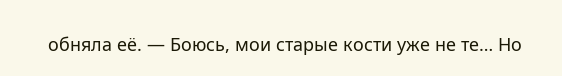обняла её. — Боюсь, мои старые кости уже не те… Но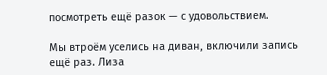посмотреть ещё разок — с удовольствием.

Мы втроём уселись на диван, включили запись ещё раз. Лиза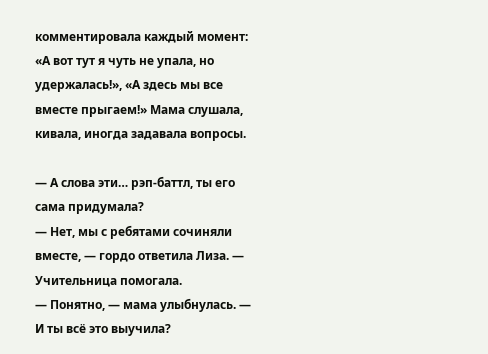комментировала каждый момент: «А вот тут я чуть не упала, но удержалась!», «А здесь мы все вместе прыгаем!» Мама слушала, кивала, иногда задавала вопросы.

— А слова эти… рэп‑баттл, ты его сама придумала?
— Нет, мы с ребятами сочиняли вместе, — гордо ответила Лиза. — Учительница помогала.
— Понятно, — мама улыбнулась. — И ты всё это выучила?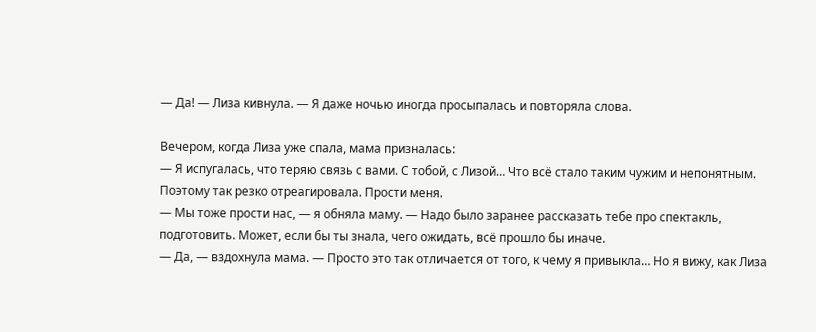— Да! — Лиза кивнула. — Я даже ночью иногда просыпалась и повторяла слова.

Вечером, когда Лиза уже спала, мама призналась:
— Я испугалась, что теряю связь с вами. С тобой, с Лизой… Что всё стало таким чужим и непонятным. Поэтому так резко отреагировала. Прости меня.
— Мы тоже прости нас, — я обняла маму. — Надо было заранее рассказать тебе про спектакль, подготовить. Может, если бы ты знала, чего ожидать, всё прошло бы иначе.
— Да, — вздохнула мама. — Просто это так отличается от того, к чему я привыкла… Но я вижу, как Лиза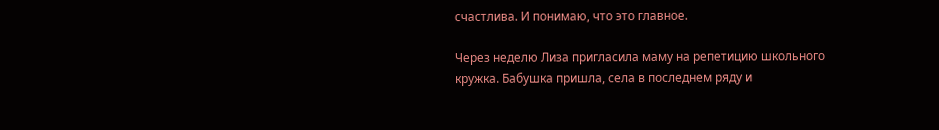счастлива. И понимаю, что это главное.

Через неделю Лиза пригласила маму на репетицию школьного кружка. Бабушка пришла, села в последнем ряду и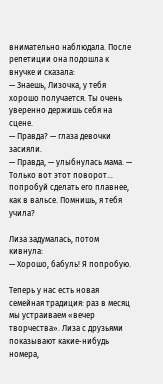внимательно наблюдала. После репетиции она подошла к внучке и сказала:
— Знаешь, Лизочка, у тебя хорошо получается. Ты очень уверенно держишь себя на сцене.
— Правда? — глаза девочки засияли.
— Правда, — улыбнулась мама. — Только вот этот поворот… попробуй сделать его плавнее, как в вальсе. Помнишь, я тебя учила?

Лиза задумалась, потом кивнула:
— Хорошо, бабуль! Я попробую.

Теперь у нас есть новая семейная традиция: раз в месяц мы устраиваем «вечер творчества». Лиза с друзьями показывают какие‑нибудь номера,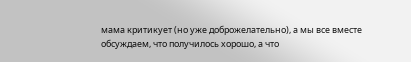мама критикует (но уже доброжелательно), а мы все вместе обсуждаем, что получилось хорошо, а что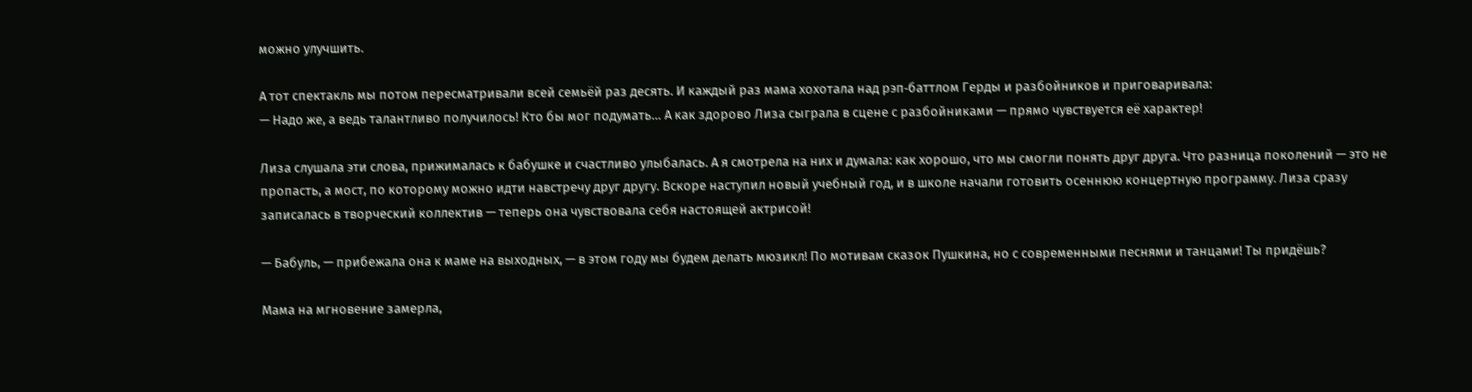можно улучшить.

А тот спектакль мы потом пересматривали всей семьёй раз десять. И каждый раз мама хохотала над рэп‑баттлом Герды и разбойников и приговаривала:
— Надо же, а ведь талантливо получилось! Кто бы мог подумать… А как здорово Лиза сыграла в сцене с разбойниками — прямо чувствуется её характер!

Лиза слушала эти слова, прижималась к бабушке и счастливо улыбалась. А я смотрела на них и думала: как хорошо, что мы смогли понять друг друга. Что разница поколений — это не пропасть, а мост, по которому можно идти навстречу друг другу. Вскоре наступил новый учебный год, и в школе начали готовить осеннюю концертную программу. Лиза сразу записалась в творческий коллектив — теперь она чувствовала себя настоящей актрисой!

— Бабуль, — прибежала она к маме на выходных, — в этом году мы будем делать мюзикл! По мотивам сказок Пушкина, но с современными песнями и танцами! Ты придёшь?

Мама на мгновение замерла,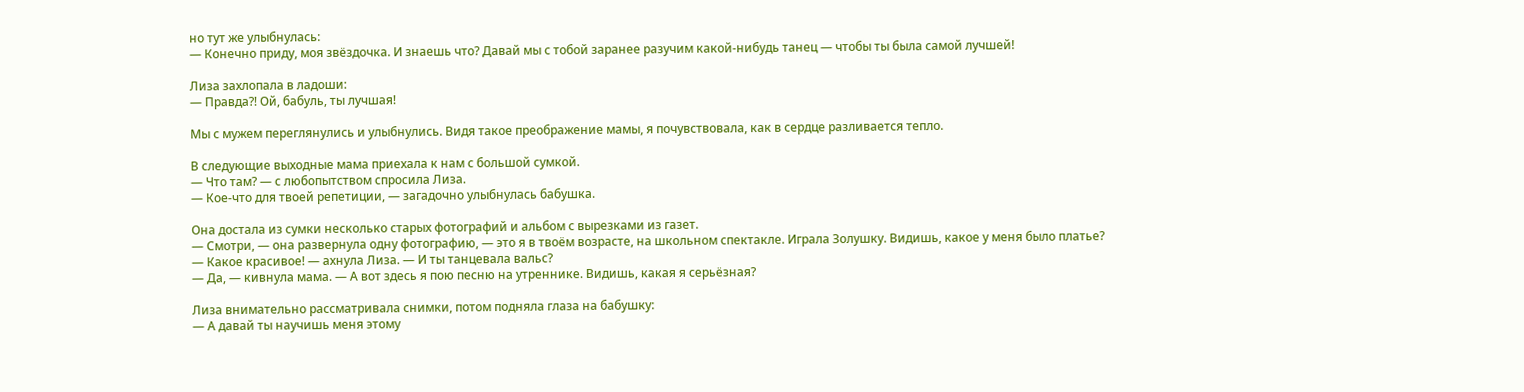но тут же улыбнулась:
— Конечно приду, моя звёздочка. И знаешь что? Давай мы с тобой заранее разучим какой‑нибудь танец — чтобы ты была самой лучшей!

Лиза захлопала в ладоши:
— Правда?! Ой, бабуль, ты лучшая!

Мы с мужем переглянулись и улыбнулись. Видя такое преображение мамы, я почувствовала, как в сердце разливается тепло.

В следующие выходные мама приехала к нам с большой сумкой.
— Что там? — с любопытством спросила Лиза.
— Кое‑что для твоей репетиции, — загадочно улыбнулась бабушка.

Она достала из сумки несколько старых фотографий и альбом с вырезками из газет.
— Смотри, — она развернула одну фотографию, — это я в твоём возрасте, на школьном спектакле. Играла Золушку. Видишь, какое у меня было платье?
— Какое красивое! — ахнула Лиза. — И ты танцевала вальс?
— Да, — кивнула мама. — А вот здесь я пою песню на утреннике. Видишь, какая я серьёзная?

Лиза внимательно рассматривала снимки, потом подняла глаза на бабушку:
— А давай ты научишь меня этому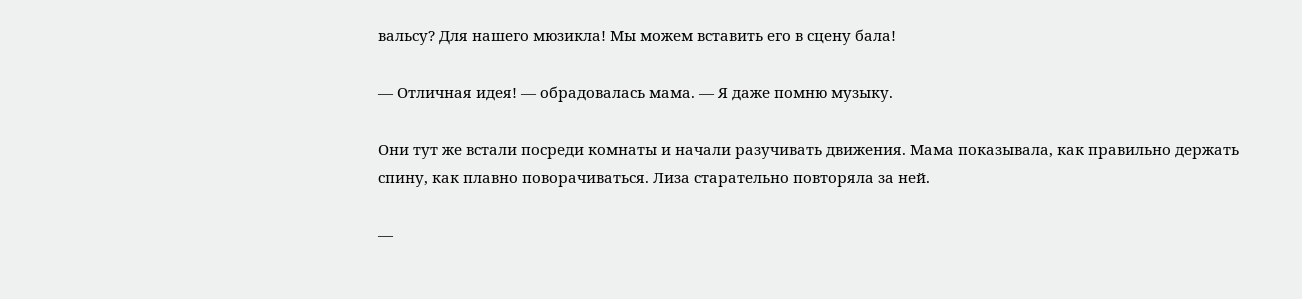вальсу? Для нашего мюзикла! Мы можем вставить его в сцену бала!

— Отличная идея! — обрадовалась мама. — Я даже помню музыку.

Они тут же встали посреди комнаты и начали разучивать движения. Мама показывала, как правильно держать спину, как плавно поворачиваться. Лиза старательно повторяла за ней.

—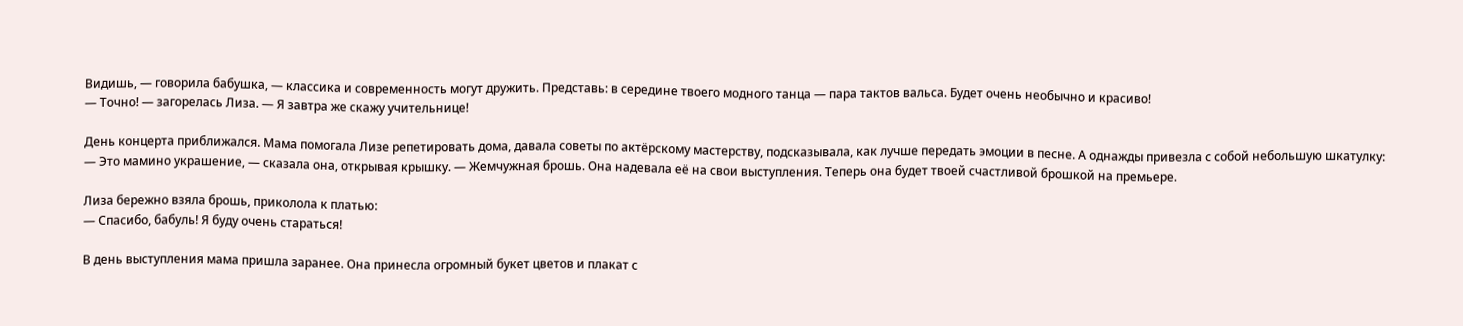Видишь, — говорила бабушка, — классика и современность могут дружить. Представь: в середине твоего модного танца — пара тактов вальса. Будет очень необычно и красиво!
— Точно! — загорелась Лиза. — Я завтра же скажу учительнице!

День концерта приближался. Мама помогала Лизе репетировать дома, давала советы по актёрскому мастерству, подсказывала, как лучше передать эмоции в песне. А однажды привезла с собой небольшую шкатулку:
— Это мамино украшение, — сказала она, открывая крышку. — Жемчужная брошь. Она надевала её на свои выступления. Теперь она будет твоей счастливой брошкой на премьере.

Лиза бережно взяла брошь, приколола к платью:
— Спасибо, бабуль! Я буду очень стараться!

В день выступления мама пришла заранее. Она принесла огромный букет цветов и плакат с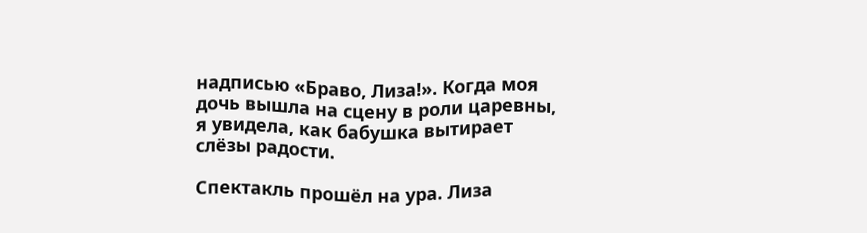надписью «Браво, Лиза!». Когда моя дочь вышла на сцену в роли царевны, я увидела, как бабушка вытирает слёзы радости.

Спектакль прошёл на ура. Лиза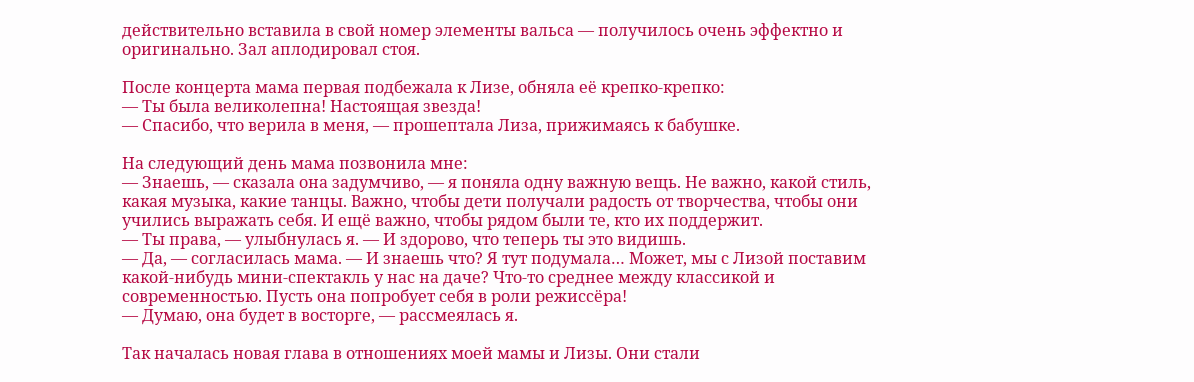действительно вставила в свой номер элементы вальса — получилось очень эффектно и оригинально. Зал аплодировал стоя.

После концерта мама первая подбежала к Лизе, обняла её крепко‑крепко:
— Ты была великолепна! Настоящая звезда!
— Спасибо, что верила в меня, — прошептала Лиза, прижимаясь к бабушке.

На следующий день мама позвонила мне:
— Знаешь, — сказала она задумчиво, — я поняла одну важную вещь. Не важно, какой стиль, какая музыка, какие танцы. Важно, чтобы дети получали радость от творчества, чтобы они учились выражать себя. И ещё важно, чтобы рядом были те, кто их поддержит.
— Ты права, — улыбнулась я. — И здорово, что теперь ты это видишь.
— Да, — согласилась мама. — И знаешь что? Я тут подумала… Может, мы с Лизой поставим какой‑нибудь мини‑спектакль у нас на даче? Что‑то среднее между классикой и современностью. Пусть она попробует себя в роли режиссёра!
— Думаю, она будет в восторге, — рассмеялась я.

Так началась новая глава в отношениях моей мамы и Лизы. Они стали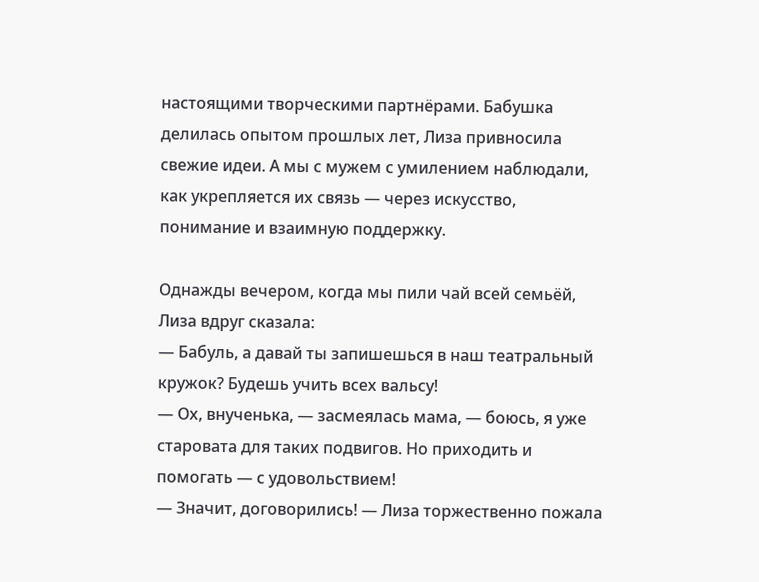настоящими творческими партнёрами. Бабушка делилась опытом прошлых лет, Лиза привносила свежие идеи. А мы с мужем с умилением наблюдали, как укрепляется их связь — через искусство, понимание и взаимную поддержку.

Однажды вечером, когда мы пили чай всей семьёй, Лиза вдруг сказала:
— Бабуль, а давай ты запишешься в наш театральный кружок? Будешь учить всех вальсу!
— Ох, внученька, — засмеялась мама, — боюсь, я уже старовата для таких подвигов. Но приходить и помогать — с удовольствием!
— Значит, договорились! — Лиза торжественно пожала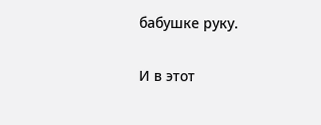бабушке руку.

И в этот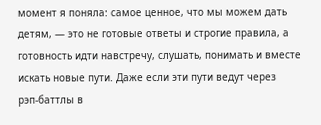момент я поняла: самое ценное, что мы можем дать детям, — это не готовые ответы и строгие правила, а готовность идти навстречу, слушать, понимать и вместе искать новые пути. Даже если эти пути ведут через рэп‑баттлы в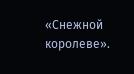«Снежной королеве».